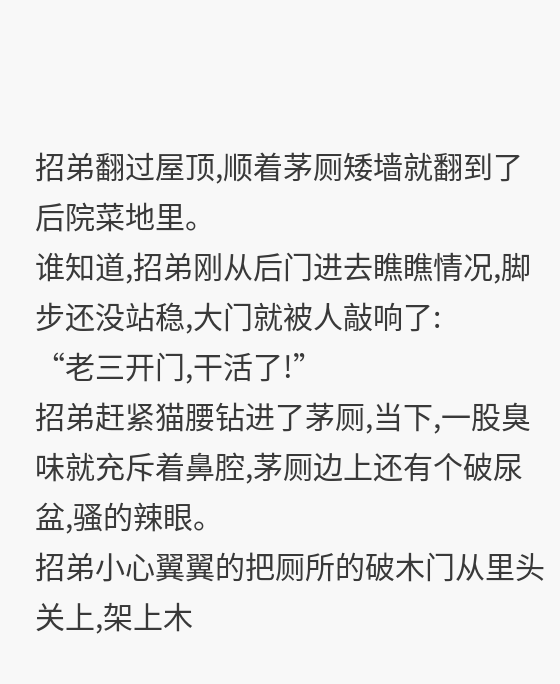招弟翻过屋顶,顺着茅厕矮墙就翻到了后院菜地里。
谁知道,招弟刚从后门进去瞧瞧情况,脚步还没站稳,大门就被人敲响了:
“老三开门,干活了!”
招弟赶紧猫腰钻进了茅厕,当下,一股臭味就充斥着鼻腔,茅厕边上还有个破尿盆,骚的辣眼。
招弟小心翼翼的把厕所的破木门从里头关上,架上木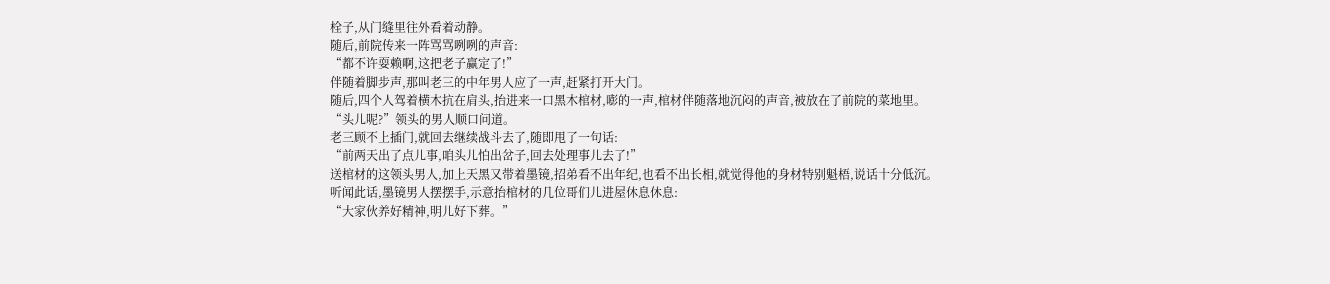栓子,从门缝里往外看着动静。
随后,前院传来一阵骂骂咧咧的声音:
“都不许耍赖啊,这把老子赢定了!”
伴随着脚步声,那叫老三的中年男人应了一声,赶紧打开大门。
随后,四个人驾着横木抗在肩头,抬进来一口黑木棺材,嘭的一声,棺材伴随落地沉闷的声音,被放在了前院的菜地里。
“头儿呢?”领头的男人顺口问道。
老三顾不上插门,就回去继续战斗去了,随即甩了一句话:
“前两天出了点儿事,咱头儿怕出岔子,回去处理事儿去了!”
送棺材的这领头男人,加上天黑又带着墨镜,招弟看不出年纪,也看不出长相,就觉得他的身材特别魁梧,说话十分低沉。
听闻此话,墨镜男人摆摆手,示意抬棺材的几位哥们儿进屋休息休息:
“大家伙养好精神,明儿好下葬。”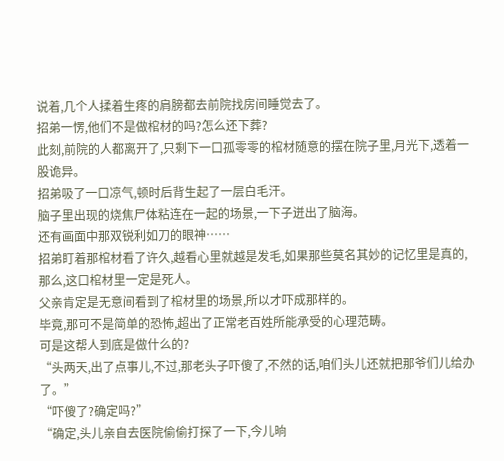说着,几个人揉着生疼的肩膀都去前院找房间睡觉去了。
招弟一愣,他们不是做棺材的吗?怎么还下葬?
此刻,前院的人都离开了,只剩下一口孤零零的棺材随意的摆在院子里,月光下,透着一股诡异。
招弟吸了一口凉气,顿时后背生起了一层白毛汗。
脑子里出现的烧焦尸体粘连在一起的场景,一下子迸出了脑海。
还有画面中那双锐利如刀的眼神……
招弟盯着那棺材看了许久,越看心里就越是发毛,如果那些莫名其妙的记忆里是真的,那么,这口棺材里一定是死人。
父亲肯定是无意间看到了棺材里的场景,所以才吓成那样的。
毕竟,那可不是简单的恐怖,超出了正常老百姓所能承受的心理范畴。
可是这帮人到底是做什么的?
“头两天,出了点事儿,不过,那老头子吓傻了,不然的话,咱们头儿还就把那爷们儿给办了。”
“吓傻了?确定吗?”
“确定,头儿亲自去医院偷偷打探了一下,今儿晌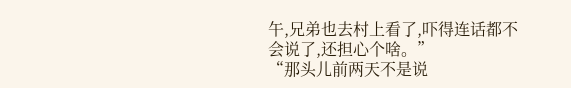午,兄弟也去村上看了,吓得连话都不会说了,还担心个啥。”
“那头儿前两天不是说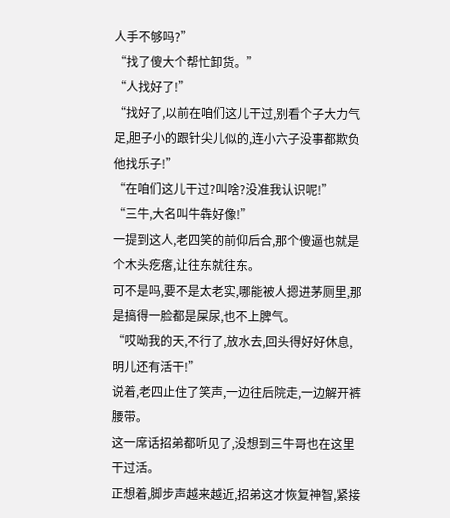人手不够吗?”
“找了傻大个帮忙卸货。”
“人找好了!”
“找好了,以前在咱们这儿干过,别看个子大力气足,胆子小的跟针尖儿似的,连小六子没事都欺负他找乐子!”
“在咱们这儿干过?叫啥?没准我认识呢!”
“三牛,大名叫牛犇好像!”
一提到这人,老四笑的前仰后合,那个傻逼也就是个木头疙瘩,让往东就往东。
可不是吗,要不是太老实,哪能被人摁进茅厕里,那是搞得一脸都是屎尿,也不上脾气。
“哎呦我的天,不行了,放水去,回头得好好休息,明儿还有活干!”
说着,老四止住了笑声,一边往后院走,一边解开裤腰带。
这一席话招弟都听见了,没想到三牛哥也在这里干过活。
正想着,脚步声越来越近,招弟这才恢复神智,紧接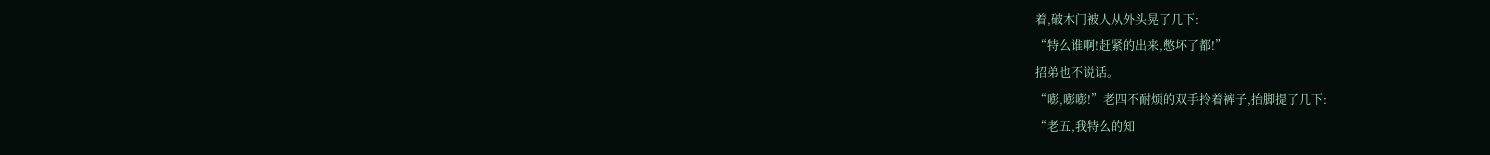着,破木门被人从外头晃了几下:
“特么谁啊!赶紧的出来,憋坏了都!”
招弟也不说话。
“嘭,嘭嘭!”老四不耐烦的双手拎着裤子,抬脚提了几下:
“老五,我特么的知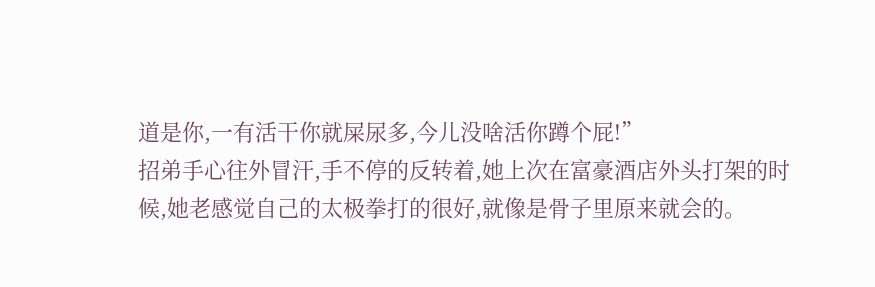道是你,一有活干你就屎尿多,今儿没啥活你蹲个屁!”
招弟手心往外冒汗,手不停的反转着,她上次在富豪酒店外头打架的时候,她老感觉自己的太极拳打的很好,就像是骨子里原来就会的。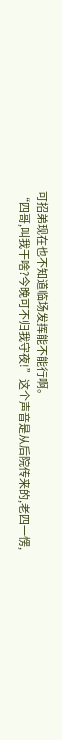可招弟现在也不知道临场发挥能不能行啊。
“四哥,叫我干啥?今晚可不归我守夜!”这个声音是从后院传来的,老四一愣,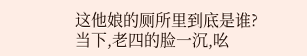这他娘的厕所里到底是谁?
当下,老四的脸一沉,吆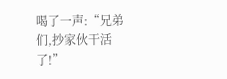喝了一声:“兄弟们,抄家伙干活了!”